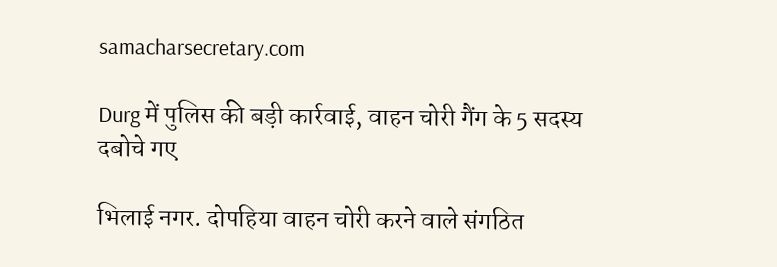samacharsecretary.com

Durg में पुलिस की बड़ी कार्रवाई, वाहन चोरी गैंग के 5 सदस्य दबोचे गए

भिलाई नगर. दोपहिया वाहन चोरी करने वाले संगठित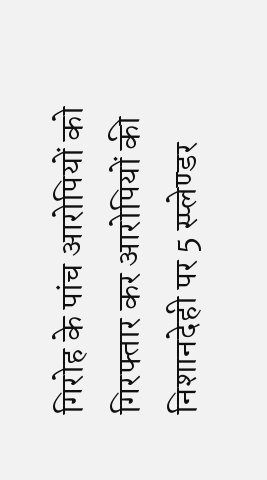गिरोह के पांच आरोपियों को गिरफ्तार कर आरोपियों की निशानदेही पर 5 स्प्लेण्डर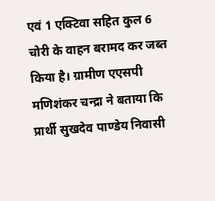एवं 1 एक्टिवा सहित कुल 6 चोरी के वाहन बरामद कर जब्त किया है। ग्रामीण एएसपी मणिशंकर चन्द्रा ने बताया कि प्रार्थी सुखदेव पाण्डेय निवासी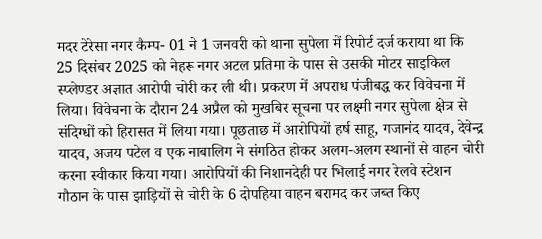मदर टेरेसा नगर कैम्प- 01 ने 1 जनवरी को थाना सुपेला में रिपोर्ट दर्ज कराया था कि 25 दिसंबर 2025 को नेहरू नगर अटल प्रतिमा के पास से उसकी मोटर साइकिल स्प्लेण्डर अज्ञात आरोपी चोरी कर ली थी। प्रकरण में अपराध पंजीबद्ध कर विवेचना में लिया। विवेचना के दौरान 24 अप्रैल को मुखबिर सूचना पर लक्ष्मी नगर सुपेला क्षेत्र से संदिग्धों को हिरासत में लिया गया। पूछताछ में आरोपियों हर्ष साहू, गजानंद यादव, देवेन्द्र यादव, अजय पटेल व एक नाबालिग ने संगठित होकर अलग-अलग स्थानों से वाहन चोरी करना स्वीकार किया गया। आरोपियों की निशानदेही पर भिलाई नगर रेलवे स्टेशन गौठान के पास झाड़ियों से चोरी के 6 दोपहिया वाहन बरामद कर जब्त किए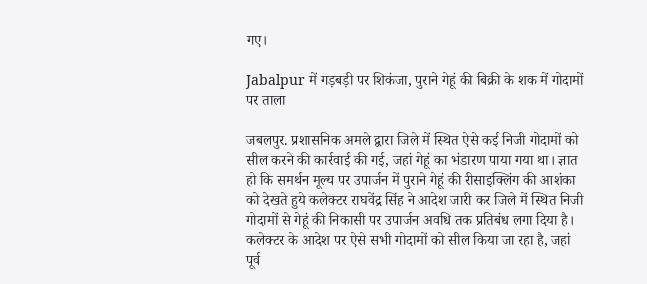गए।

Jabalpur में गड़बड़ी पर शिकंजा, पुराने गेहूं की बिक्री के शक में गोदामों पर ताला

जबलपुर. प्रशासनिक अमले द्वारा जिले में स्थित ऐसे कई निजी गोदामों को सील करने की कार्रवाई की गई, जहां गेहूं का भंडारण पाया गया था। ज्ञात हो कि समर्थन मूल्य पर उपार्जन में पुराने गेहूं की रीसाइक्लिंग की आशंका को देखते हुये कलेक्टर राघवेंद्र सिंह ने आदेश जारी कर जिले में स्थित निजी गोदामों से गेहूं की निकासी पर उपार्जन अवधि तक प्रतिबंध लगा दिया है। कलेक्टर के आदेश पर ऐसे सभी गोदामों को सील किया जा रहा है, जहां पूर्व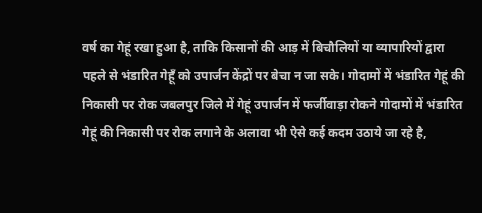वर्ष का गेहूं रखा हुआ है, ताकि किसानों की आड़ में बिचौलियों या व्यापारियों द्वारा पहले से भंडारित गेहूँ को उपार्जन केंद्रों पर बेचा न जा सके। गोदामों में भंडारित गेहूं की निकासी पर रोक जबलपुर जिले में गेहूं उपार्जन में फर्जीवाड़ा रोकने गोदामों में भंडारित गेहूं की निकासी पर रोक लगाने के अलावा भी ऐसे कई कदम उठाये जा रहे है,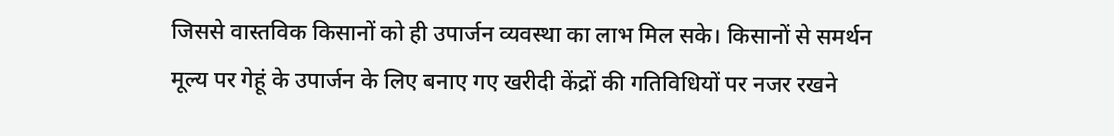जिससे वास्तविक किसानों को ही उपार्जन व्यवस्था का लाभ मिल सके। किसानों से समर्थन मूल्य पर गेहूं के उपार्जन के लिए बनाए गए खरीदी केंद्रों की गतिविधियों पर नजर रखने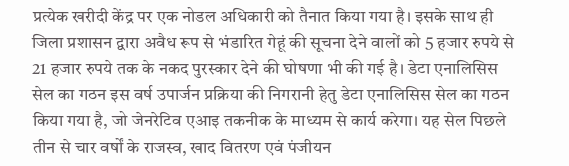प्रत्येक खरीदी केंद्र पर एक नोडल अधिकारी को तैनात किया गया है। इसके साथ ही जिला प्रशासन द्वारा अवैध रूप से भंडारित गेहूं की सूचना देने वालों को 5 हजार रुपये से 21 हजार रुपये तक के नकद पुरस्कार देने की घोषणा भी की गई है। डेटा एनालिसिस सेल का गठन इस वर्ष उपार्जन प्रक्रिया की निगरानी हेतु डेटा एनालिसिस सेल का गठन किया गया है, जो जेनरेटिव एआइ तकनीक के माध्यम से कार्य करेगा। यह सेल पिछले तीन से चार वर्षों के राजस्व, खाद वितरण एवं पंजीयन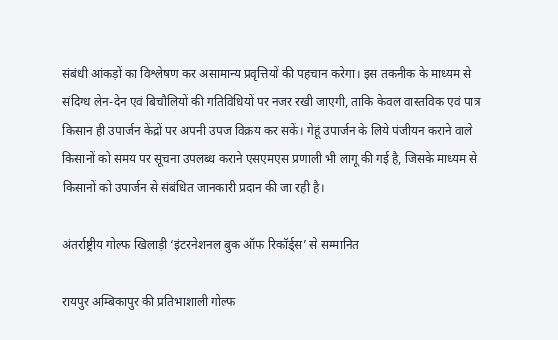संबंधी आंकड़ों का विश्लेषण कर असामान्य प्रवृत्तियों की पहचान करेगा। इस तकनीक के माध्यम से संदिग्ध लेन-देन एवं बिचौलियों की गतिविधियों पर नजर रखी जाएगी, ताकि केवल वास्तविक एवं पात्र किसान ही उपार्जन केंद्रों पर अपनी उपज विक्रय कर सकें। गेहूं उपार्जन के लिये पंजीयन कराने वाले किसानों को समय पर सूचना उपलब्ध कराने एसएमएस प्रणाली भी लागू की गई है, जिसके माध्यम से किसानों को उपार्जन से संबंधित जानकारी प्रदान की जा रही है।

अंतर्राष्ट्रीय गोल्फ खिलाड़ी ‘इंटरनेशनल बुक ऑफ रिकॉर्ड्स’ से सम्मानित

रायपुर अम्बिकापुर की प्रतिभाशाली गोल्फ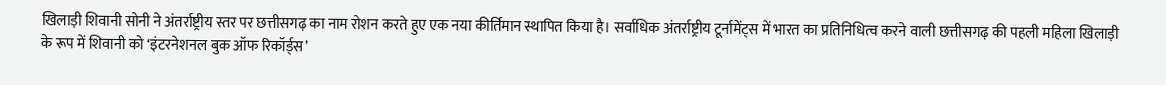खिलाड़ी शिवानी सोनी ने अंतर्राष्ट्रीय स्तर पर छत्तीसगढ़ का नाम रोशन करते हुए एक नया कीर्तिमान स्थापित किया है। सर्वाधिक अंतर्राष्ट्रीय टूर्नामेंट्स में भारत का प्रतिनिधित्व करने वाली छत्तीसगढ़ की पहली महिला खिलाड़ी के रूप में शिवानी को ‘इंटरनेशनल बुक ऑफ रिकॉर्ड्स’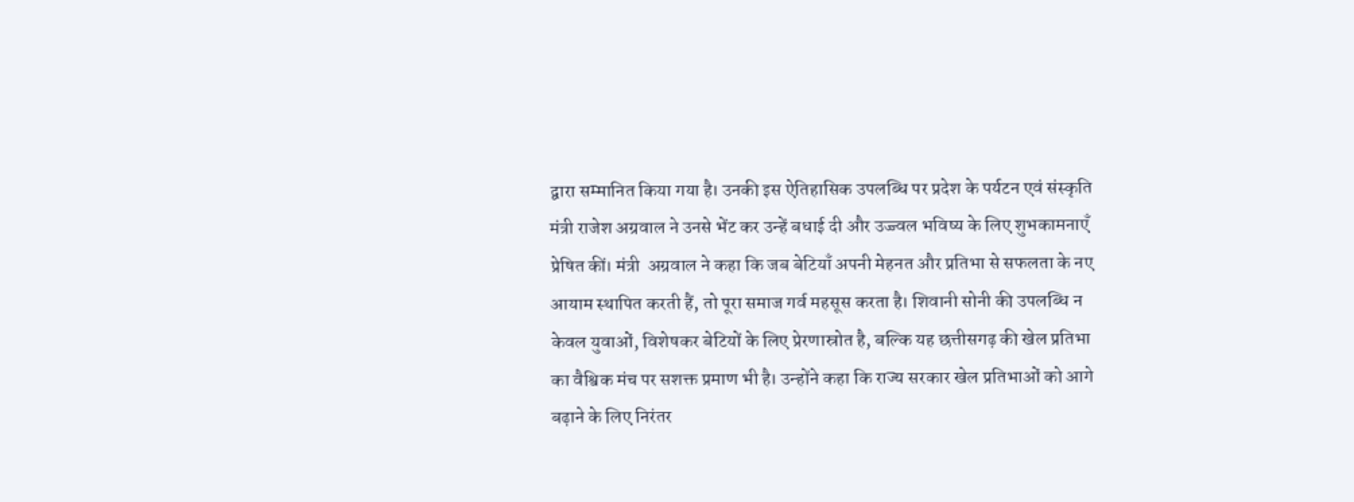द्वारा सम्मानित किया गया है। उनकी इस ऐतिहासिक उपलब्धि पर प्रदेश के पर्यटन एवं संस्कृति मंत्री राजेश अग्रवाल ने उनसे भेंट कर उन्हें बधाई दी और उज्ज्वल भविष्य के लिए शुभकामनाएँ प्रेषित कीं। मंत्री  अग्रवाल ने कहा कि जब बेटियाँ अपनी मेहनत और प्रतिभा से सफलता के नए आयाम स्थापित करती हैं, तो पूरा समाज गर्व महसूस करता है। शिवानी सोनी की उपलब्धि न केवल युवाओं, विशेषकर बेटियों के लिए प्रेरणास्रोत है, बल्कि यह छत्तीसगढ़ की खेल प्रतिभा का वैश्विक मंच पर सशक्त प्रमाण भी है। उन्होंने कहा कि राज्य सरकार खेल प्रतिभाओं को आगे बढ़ाने के लिए निरंतर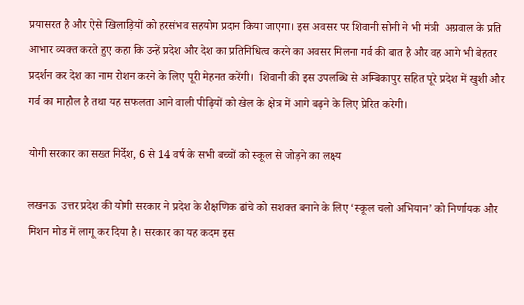प्रयासरत है और ऐसे खिलाड़ियों को हरसंभव सहयोग प्रदान किया जाएगा। इस अवसर पर शिवानी सोनी ने भी मंत्री  अग्रवाल के प्रति आभार व्यक्त करते हुए कहा कि उन्हें प्रदेश और देश का प्रतिनिधित्व करने का अवसर मिलना गर्व की बात है और वह आगे भी बेहतर प्रदर्शन कर देश का नाम रोशन करने के लिए पूरी मेहनत करेंगी।  शिवानी की इस उपलब्धि से अम्बिकापुर सहित पूरे प्रदेश में खुशी और गर्व का माहौल है तथा यह सफलता आने वाली पीढ़ियों को खेल के क्षेत्र में आगे बढ़ने के लिए प्रेरित करेगी।

योगी सरकार का सख्त निर्देश, 6 से 14 वर्ष के सभी बच्चों को स्कूल से जोड़ने का लक्ष्य

लखनऊ  उत्तर प्रदेश की योगी सरकार ने प्रदेश के शैक्षणिक ढांचे को सशक्त बनाने के लिए ‘स्कूल चलो अभियान’ को निर्णायक और मिशन मोड में लागू कर दिया है। सरकार का यह कदम इस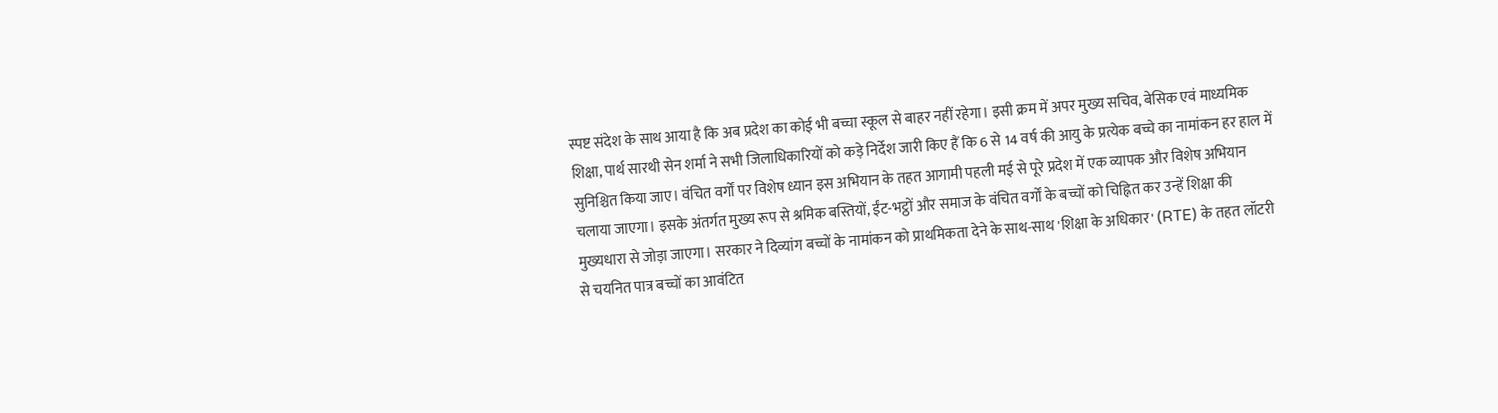स्पष्ट संदेश के साथ आया है कि अब प्रदेश का कोई भी बच्चा स्कूल से बाहर नहीं रहेगा। इसी क्रम में अपर मुख्य सचिव, बेसिक एवं माध्यमिक शिक्षा, पार्थ सारथी सेन शर्मा ने सभी जिलाधिकारियों को कड़े निर्देश जारी किए हैं कि 6 से 14 वर्ष की आयु के प्रत्येक बच्चे का नामांकन हर हाल में सुनिश्चित किया जाए। वंचित वर्गों पर विशेष ध्यान इस अभियान के तहत आगामी पहली मई से पूरे प्रदेश में एक व्यापक और विशेष अभियान चलाया जाएगा। इसके अंतर्गत मुख्य रूप से श्रमिक बस्तियों, ईंट-भट्ठों और समाज के वंचित वर्गों के बच्चों को चिह्नित कर उन्हें शिक्षा की मुख्यधारा से जोड़ा जाएगा। सरकार ने दिव्यांग बच्चों के नामांकन को प्राथमिकता देने के साथ-साथ 'शिक्षा के अधिकार' (RTE) के तहत लॉटरी से चयनित पात्र बच्चों का आवंटित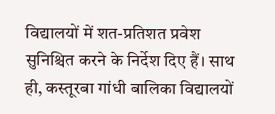विद्यालयों में शत-प्रतिशत प्रवेश सुनिश्चित करने के निर्देश दिए हैं। साथ ही, कस्तूरबा गांधी बालिका विद्यालयों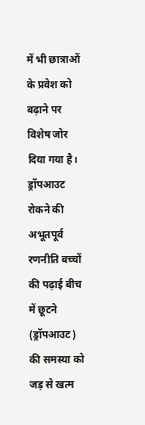में भी छात्राओं के प्रवेश को बढ़ाने पर विशेष जोर दिया गया है। ड्रॉपआउट रोकने की अभूतपूर्व रणनीति बच्चों की पढ़ाई बीच में छूटने (ड्रॉपआउट) की समस्या को जड़ से खत्म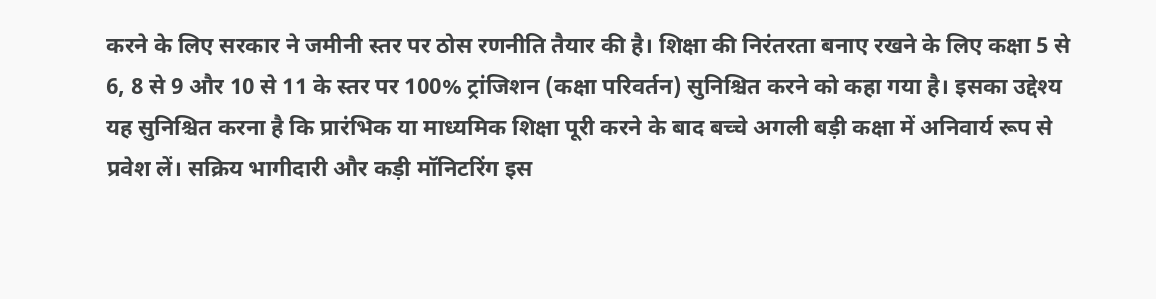करने के लिए सरकार ने जमीनी स्तर पर ठोस रणनीति तैयार की है। शिक्षा की निरंतरता बनाए रखने के लिए कक्षा 5 से 6, 8 से 9 और 10 से 11 के स्तर पर 100% ट्रांजिशन (कक्षा परिवर्तन) सुनिश्चित करने को कहा गया है। इसका उद्देश्य यह सुनिश्चित करना है कि प्रारंभिक या माध्यमिक शिक्षा पूरी करने के बाद बच्चे अगली बड़ी कक्षा में अनिवार्य रूप से प्रवेश लें। सक्रिय भागीदारी और कड़ी मॉनिटरिंग इस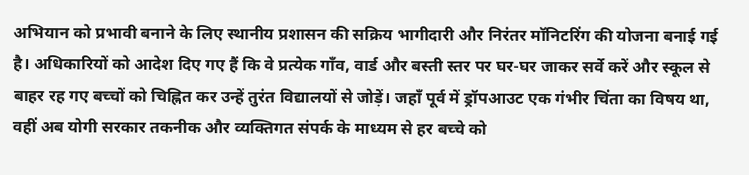अभियान को प्रभावी बनाने के लिए स्थानीय प्रशासन की सक्रिय भागीदारी और निरंतर मॉनिटरिंग की योजना बनाई गई है। अधिकारियों को आदेश दिए गए हैं कि वे प्रत्येक गाँव, वार्ड और बस्ती स्तर पर घर-घर जाकर सर्वे करें और स्कूल से बाहर रह गए बच्चों को चिह्नित कर उन्हें तुरंत विद्यालयों से जोड़ें। जहाँ पूर्व में ड्रॉपआउट एक गंभीर चिंता का विषय था, वहीं अब योगी सरकार तकनीक और व्यक्तिगत संपर्क के माध्यम से हर बच्चे को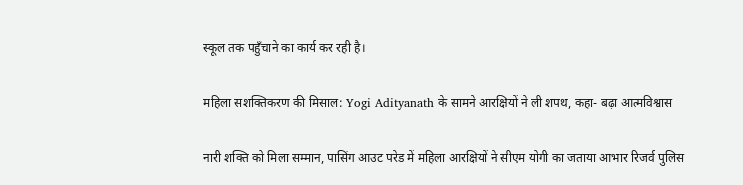स्कूल तक पहुँचाने का कार्य कर रही है।

महिला सशक्तिकरण की मिसाल: Yogi Adityanath के सामने आरक्षियों ने ली शपथ, कहा- बढ़ा आत्मविश्वास

नारी शक्ति को मिला सम्मान, पासिंग आउट परेड में महिला आरक्षियों ने सीएम योगी का जताया आभार रिजर्व पुलिस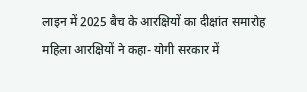लाइन में 2025 बैच के आरक्षियों का दीक्षांत समारोह महिला आरक्षियों ने कहा- योगी सरकार में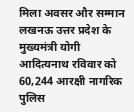मिला अवसर और सम्मान लखनऊ उत्तर प्रदेश के मुख्यमंत्री योगी आदित्यनाथ रविवार को 60,244 आरक्षी नागरिक पुलिस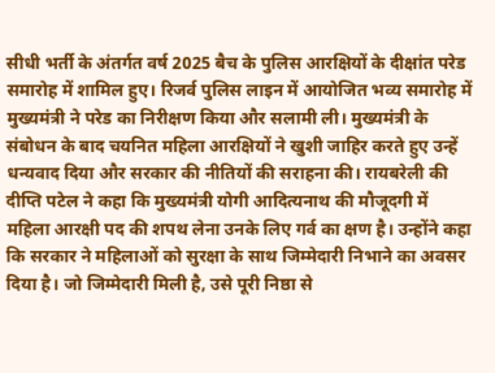सीधी भर्ती के अंतर्गत वर्ष 2025 बैच के पुलिस आरक्षियों के दीक्षांत परेड समारोह में शामिल हुए। रिजर्व पुलिस लाइन में आयोजित भव्य समारोह में मुख्यमंत्री ने परेड का निरीक्षण किया और सलामी ली। मुख्यमंत्री के संबोधन के बाद चयनित महिला आरक्षियों ने खुशी जाहिर करते हुए उन्हें धन्यवाद दिया और सरकार की नीतियों की सराहना की। रायबरेली की दीप्ति पटेल ने कहा कि मुख्यमंत्री योगी आदित्यनाथ की मौजूदगी में महिला आरक्षी पद की शपथ लेना उनके लिए गर्व का क्षण है। उन्होंने कहा कि सरकार ने महिलाओं को सुरक्षा के साथ जिम्मेदारी निभाने का अवसर दिया है। जो जिम्मेदारी मिली है, उसे पूरी निष्ठा से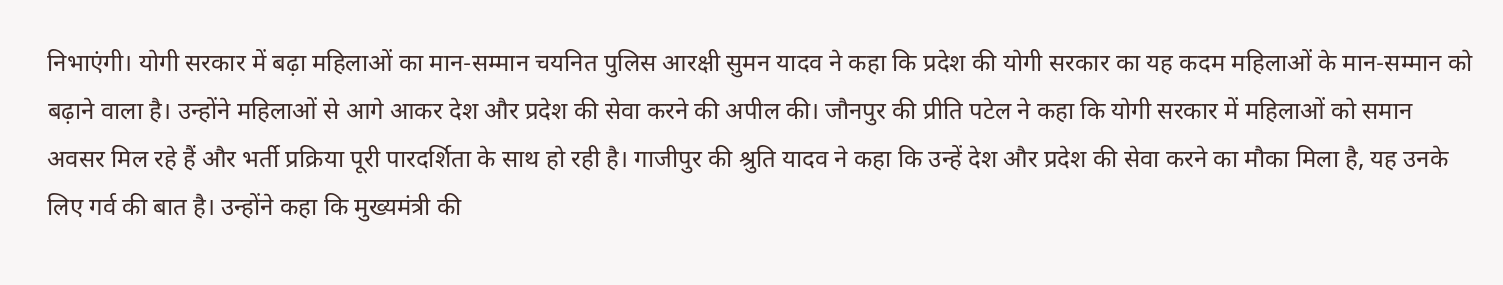निभाएंगी। योगी सरकार में बढ़ा महिलाओं का मान-सम्मान चयनित पुलिस आरक्षी सुमन यादव ने कहा कि प्रदेश की योगी सरकार का यह कदम महिलाओं के मान-सम्मान को बढ़ाने वाला है। उन्होंने महिलाओं से आगे आकर देश और प्रदेश की सेवा करने की अपील की। जौनपुर की प्रीति पटेल ने कहा कि योगी सरकार में महिलाओं को समान अवसर मिल रहे हैं और भर्ती प्रक्रिया पूरी पारदर्शिता के साथ हो रही है। गाजीपुर की श्रुति यादव ने कहा कि उन्हें देश और प्रदेश की सेवा करने का मौका मिला है, यह उनके लिए गर्व की बात है। उन्होंने कहा कि मुख्यमंत्री की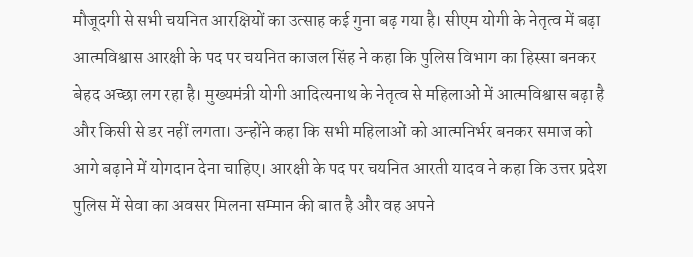मौजूदगी से सभी चयनित आरक्षियों का उत्साह कई गुना बढ़ गया है। सीएम योगी के नेतृत्व में बढ़ा आत्मविश्वास आरक्षी के पद पर चयनित काजल सिंह ने कहा कि पुलिस विभाग का हिस्सा बनकर बेहद अच्छा लग रहा है। मुख्यमंत्री योगी आदित्यनाथ के नेतृत्व से महिलाओं में आत्मविश्वास बढ़ा है और किसी से डर नहीं लगता। उन्होंने कहा कि सभी महिलाओं को आत्मनिर्भर बनकर समाज को आगे बढ़ाने में योगदान देना चाहिए। आरक्षी के पद पर चयनित आरती यादव ने कहा कि उत्तर प्रदेश पुलिस में सेवा का अवसर मिलना सम्मान की बात है और वह अपने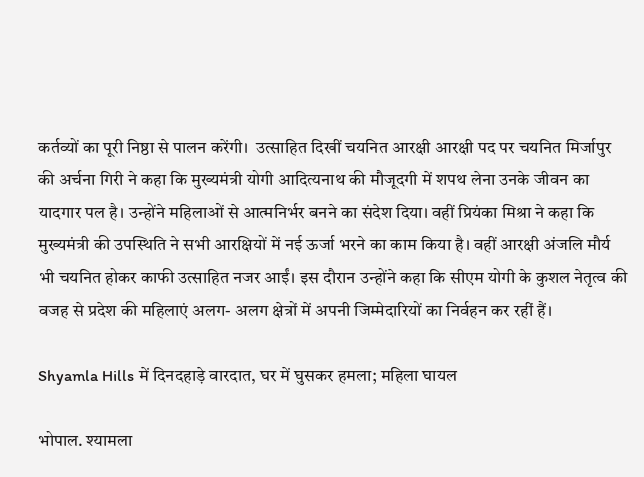कर्तव्यों का पूरी निष्ठा से पालन करेंगी।  उत्साहित दिखीं चयनित आरक्षी आरक्षी पद पर चयनित मिर्जापुर की अर्चना गिरी ने कहा कि मुख्यमंत्री योगी आदित्यनाथ की मौजूदगी में शपथ लेना उनके जीवन का यादगार पल है। उन्होंने महिलाओं से आत्मनिर्भर बनने का संदेश दिया। वहीं प्रियंका मिश्रा ने कहा कि मुख्यमंत्री की उपस्थिति ने सभी आरक्षियों में नई ऊर्जा भरने का काम किया है। वहीं आरक्षी अंजलि मौर्य भी चयनित होकर काफी उत्साहित नजर आईं। इस दौरान उन्होंने कहा कि सीएम योगी के कुशल नेतृत्व की वजह से प्रदेश की महिलाएं अलग- अलग क्षेत्रों में अपनी जिम्मेदारियों का निर्वहन कर रहीं हैं।

Shyamla Hills में दिनदहाड़े वारदात, घर में घुसकर हमला; महिला घायल

भोपाल. श्यामला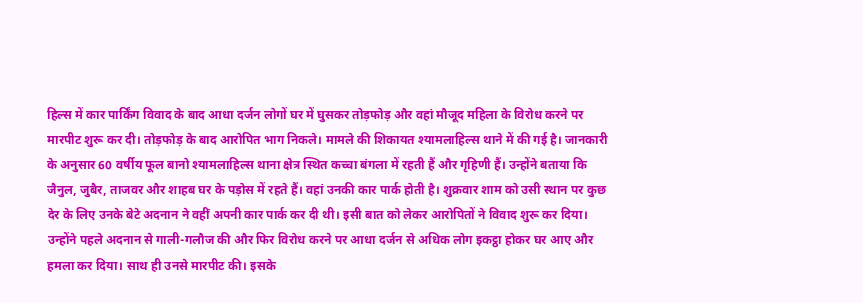हिल्स में कार पार्किंग विवाद के बाद आधा दर्जन लोगों घर में घुसकर तोड़फोड़ और वहां मौजूद महिला के विरोध करने पर मारपीट शुरू कर दी। तोड़फोड़ के बाद आरोपित भाग निकले। मामले की शिकायत श्यामलाहिल्स थाने में की गई है। जानकारी के अनुसार 60 वर्षीय फूल बानो श्यामलाहिल्स थाना क्षेत्र स्थित कच्चा बंगला में रहती हैं और गृहिणी हैं। उन्होंने बताया कि जैनुल, जुबैर, ताजवर और शाहब घर के पड़ोस में रहते हैं। वहां उनकी कार पार्क होती है। शुक्रवार शाम को उसी स्थान पर कुछ देर के लिए उनके बेटे अदनान ने वहीं अपनी कार पार्क कर दी थी। इसी बात को लेकर आरोपितों ने विवाद शुरू कर दिया। उन्होंने पहले अदनान से गाली-गलौज की और फिर विरोध करने पर आधा दर्जन से अधिक लोग इकट्ठा होकर घर आए और हमला कर दिया। साथ ही उनसे मारपीट की। इसके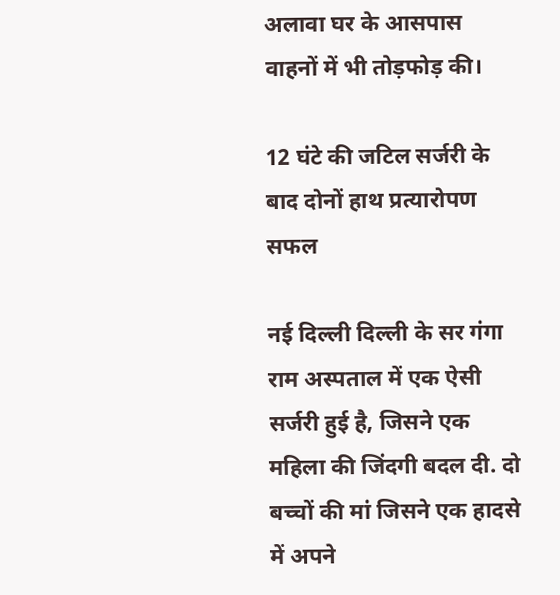अलावा घर के आसपास वाहनों में भी तोड़फोड़ की।

12 घंटे की जटिल सर्जरी के बाद दोनों हाथ प्रत्यारोपण सफल

नई दिल्ली दिल्ली के सर गंगा राम अस्पताल में एक ऐसी सर्जरी हुई है, जिसने एक महिला की जिंदगी बदल दी. दो बच्चों की मां जिसने एक हादसे में अपने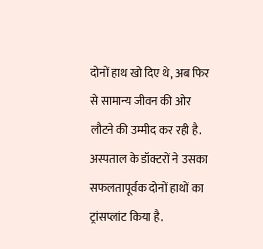दोनों हाथ खो दिए थे, अब फिर से सामान्य जीवन की ओर लौटने की उम्मीद कर रही है. अस्पताल के डॉक्टरों ने उसका सफलतापूर्वक दोनों हाथों का ट्रांसप्लांट किया है.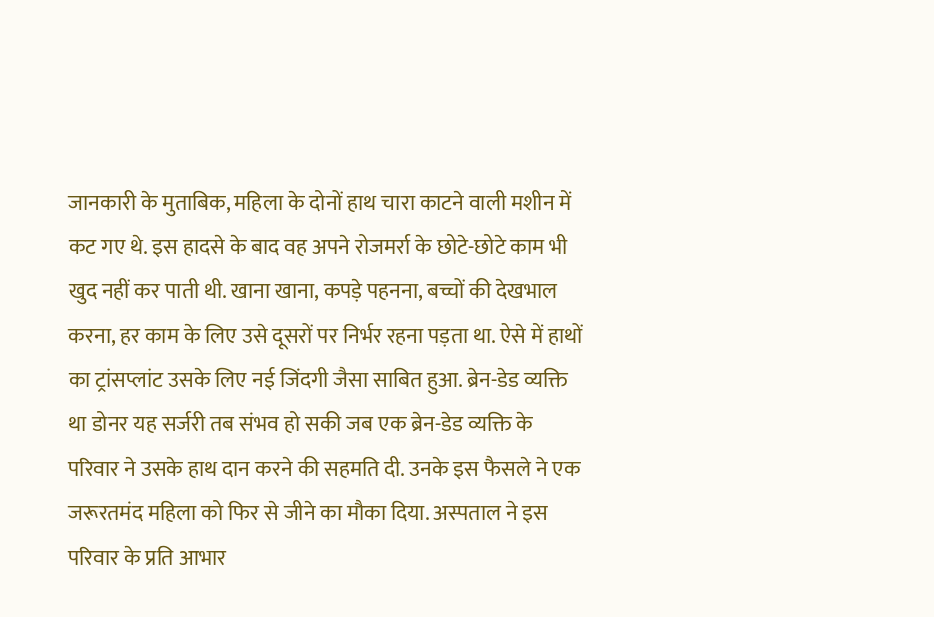जानकारी के मुताबिक, महिला के दोनों हाथ चारा काटने वाली मशीन में कट गए थे. इस हादसे के बाद वह अपने रोजमर्रा के छोटे-छोटे काम भी खुद नहीं कर पाती थी. खाना खाना, कपड़े पहनना, बच्चों की देखभाल करना, हर काम के लिए उसे दूसरों पर निर्भर रहना पड़ता था. ऐसे में हाथों का ट्रांसप्लांट उसके लिए नई जिंदगी जैसा साबित हुआ. ब्रेन-डेड व्यक्ति था डोनर यह सर्जरी तब संभव हो सकी जब एक ब्रेन-डेड व्यक्ति के परिवार ने उसके हाथ दान करने की सहमति दी. उनके इस फैसले ने एक जरूरतमंद महिला को फिर से जीने का मौका दिया. अस्पताल ने इस परिवार के प्रति आभार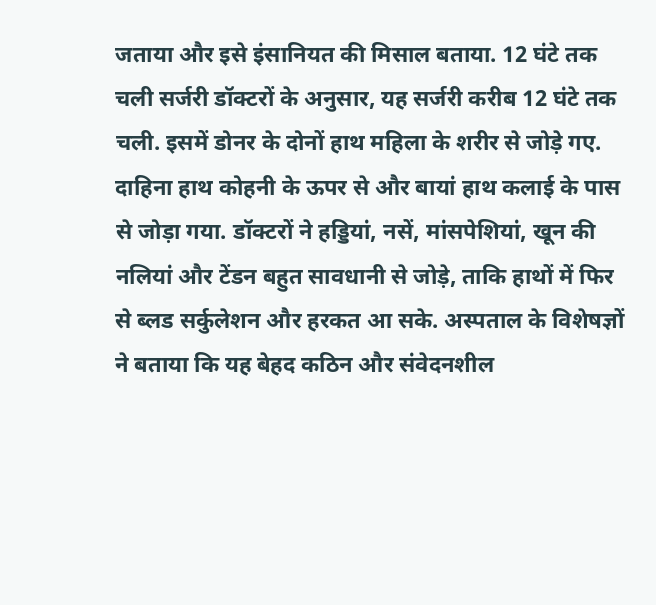जताया और इसे इंसानियत की मिसाल बताया. 12 घंटे तक चली सर्जरी डॉक्टरों के अनुसार, यह सर्जरी करीब 12 घंटे तक चली. इसमें डोनर के दोनों हाथ महिला के शरीर से जोड़े गए. दाहिना हाथ कोहनी के ऊपर से और बायां हाथ कलाई के पास से जोड़ा गया. डॉक्टरों ने हड्डियां, नसें, मांसपेशियां, खून की नलियां और टेंडन बहुत सावधानी से जोड़े, ताकि हाथों में फिर से ब्लड सर्कुलेशन और हरकत आ सके. अस्पताल के विशेषज्ञों ने बताया कि यह बेहद कठिन और संवेदनशील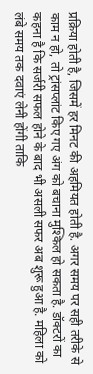प्रक्रिया होती है, जिसमें हर मिनट की अहमियत होती है. अगर समय पर सही तरीके से काम न हो, तो ट्रांसप्लांट किए गए अंग को बचाना मुश्किल हो सकता है. डॉक्टरों का कहना है कि सर्जरी सफल होने के बाद भी असली सफर अब शुरू हुआ है. महिला को लंबे समय तक दवाएं लेनी होंगी ताकि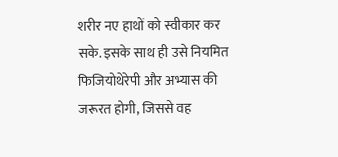शरीर नए हाथों को स्वीकार कर सके. इसके साथ ही उसे नियमित फिजियोथेरेपी और अभ्यास की जरूरत होगी, जिससे वह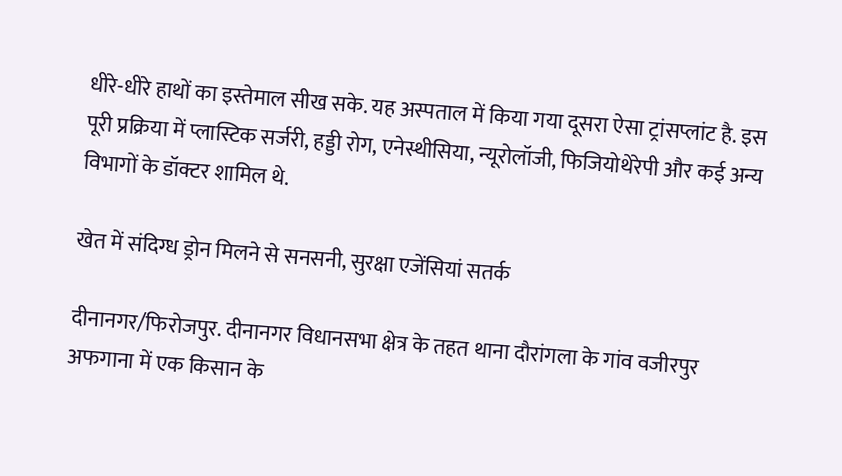धीरे-धीरे हाथों का इस्तेमाल सीख सके. यह अस्पताल में किया गया दूसरा ऐसा ट्रांसप्लांट है. इस पूरी प्रक्रिया में प्लास्टिक सर्जरी, हड्डी रोग, एनेस्थीसिया, न्यूरोलॉजी, फिजियोथेरेपी और कई अन्य विभागों के डॉक्टर शामिल थे.

खेत में संदिग्ध ड्रोन मिलने से सनसनी, सुरक्षा एजेंसियां सतर्क

दीनानगर/फिरोजपुर. दीनानगर विधानसभा क्षेत्र के तहत थाना दौरांगला के गांव वजीरपुर अफगाना में एक किसान के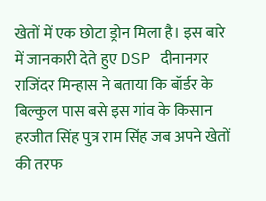खेतों में एक छोटा ड्रोन मिला है। इस बारे में जानकारी देते हुए DSP दीनानगर राजिंदर मिन्हास ने बताया कि बॉर्डर के बिल्कुल पास बसे इस गांव के किसान हरजीत सिंह पुत्र राम सिंह जब अपने खेतों की तरफ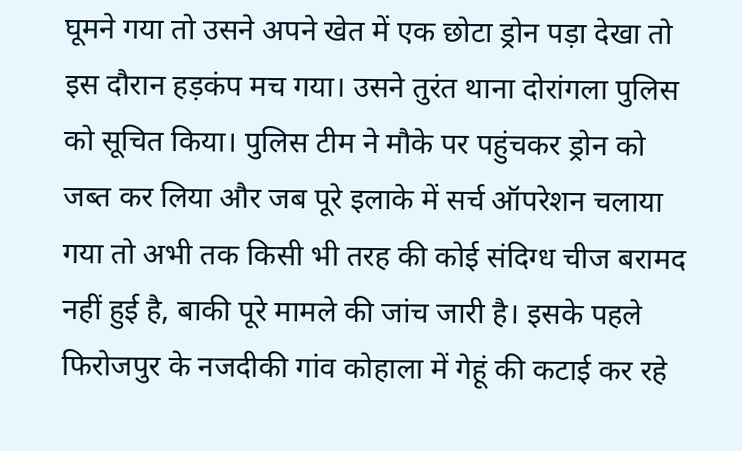घूमने गया तो उसने अपने खेत में एक छोटा ड्रोन पड़ा देखा तो इस दौरान हड़कंप मच गया। उसने तुरंत थाना दोरांगला पुलिस को सूचित किया। पुलिस टीम ने मौके पर पहुंचकर ड्रोन को जब्त कर लिया और जब पूरे इलाके में सर्च ऑपरेशन चलाया गया तो अभी तक किसी भी तरह की कोई संदिग्ध चीज बरामद नहीं हुई है, बाकी पूरे मामले की जांच जारी है। इसके पहले फिरोजपुर के नजदीकी गांव कोहाला में गेहूं की कटाई कर रहे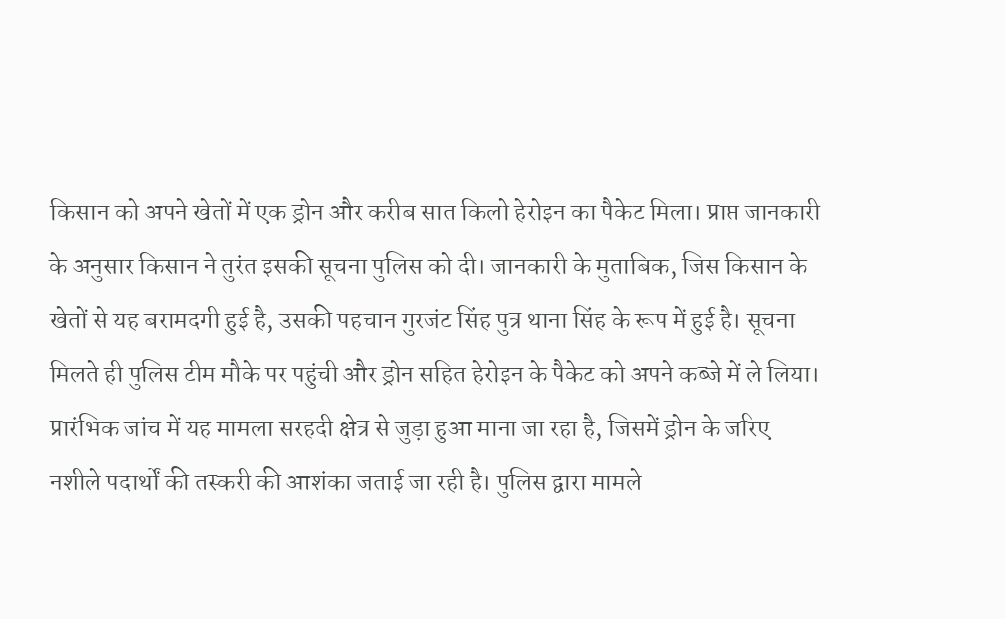किसान को अपने खेतों में एक ड्रोन और करीब सात किलो हेरोइन का पैकेट मिला। प्राप्त जानकारी के अनुसार किसान ने तुरंत इसकी सूचना पुलिस को दी। जानकारी के मुताबिक, जिस किसान के खेतों से यह बरामदगी हुई है, उसकी पहचान गुरजंट सिंह पुत्र थाना सिंह के रूप में हुई है। सूचना मिलते ही पुलिस टीम मौके पर पहुंची और ड्रोन सहित हेरोइन के पैकेट को अपने कब्जे में ले लिया। प्रारंभिक जांच में यह मामला सरहदी क्षेत्र से जुड़ा हुआ माना जा रहा है, जिसमें ड्रोन के जरिए नशीले पदार्थों की तस्करी की आशंका जताई जा रही है। पुलिस द्वारा मामले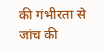की गंभीरता से जांच की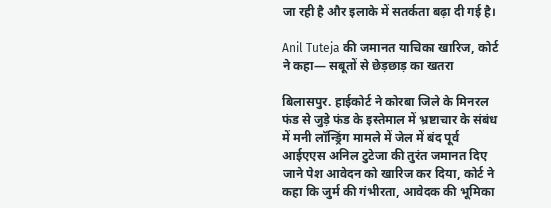जा रही है और इलाके में सतर्कता बढ़ा दी गई है।

Anil Tuteja की जमानत याचिका खारिज, कोर्ट ने कहा— सबूतों से छेड़छाड़ का खतरा

बिलासपुर. हाईकोर्ट ने कोरबा जिले के मिनरल फंड से जुड़े फंड के इस्तेमाल में भ्रष्टाचार के संबंध में मनी लॉन्ड्रिंग मामले में जेल में बंद पूर्व आईएएस अनिल टुटेजा की तुरंत जमानत दिए जाने पेश आवेदन को खारिज कर दिया, कोर्ट ने कहा कि जुर्म की गंभीरता, आवेदक की भूमिका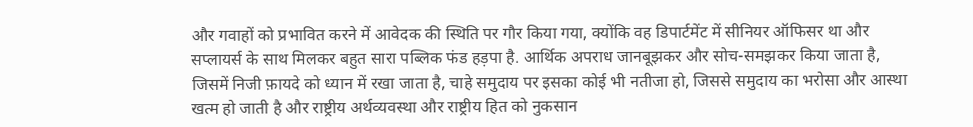और गवाहों को प्रभावित करने में आवेदक की स्थिति पर गौर किया गया, क्योंकि वह डिपार्टमेंट में सीनियर ऑफिसर था और सप्लायर्स के साथ मिलकर बहुत सारा पब्लिक फंड हड़पा है. आर्थिक अपराध जानबूझकर और सोच-समझकर किया जाता है, जिसमें निजी फ़ायदे को ध्यान में रखा जाता है, चाहे समुदाय पर इसका कोई भी नतीजा हो, जिससे समुदाय का भरोसा और आस्था खत्म हो जाती है और राष्ट्रीय अर्थव्यवस्था और राष्ट्रीय हित को नुकसान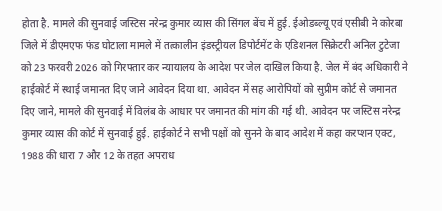होता है. मामले की सुनवाई जस्टिस नरेन्द्र कुमार व्यास की सिंगल बेंच में हुई. ईओडब्ल्यू एवं एसीबी ने कोरबा जिले में डीएमएफ फंड घोटाला मामले में तत्कालीन इंडस्ट्रीयल डिपोर्टमेंट के एडिशनल सिक्रेटरी अनिल टुटेजा को 23 फरवरी 2026 को गिरफ्तार कर न्यायालय के आदेश पर जेल दाखिल किया है. जेल में बंद अधिकारी ने हाईकोर्ट में स्थाई जमानत दिए जाने आवेदन दिया था. आवेदन में सह आरोपियों को सुप्रीम कोर्ट से जमानत दिए जाने, मामले की सुनवाई में विलंब के आधार पर जमानत की मांग की गई थी. आवेदन पर जस्टिस नरेन्द्र कुमार व्यास की कोर्ट में सुनवाई हुई. हाईकोर्ट ने सभी पक्षों को सुनने के बाद आदेश में कहा करप्शन एक्ट, 1988 की धारा 7 और 12 के तहत अपराध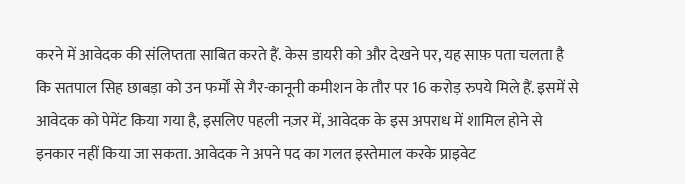करने में आवेदक की संलिप्तता साबित करते हैं. केस डायरी को और देखने पर, यह साफ़ पता चलता है कि सतपाल सिह छाबड़ा को उन फर्मों से गैर-कानूनी कमीशन के तौर पर 16 करोड़ रुपये मिले हैं. इसमें से आवेदक को पेमेंट किया गया है, इसलिए पहली नज़र में, आवेदक के इस अपराध में शामिल होने से इनकार नहीं किया जा सकता. आवेदक ने अपने पद का गलत इस्तेमाल करके प्राइवेट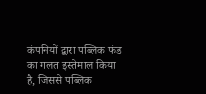कंपनियों द्बारा पब्लिक फंड का गलत इस्तेमाल किया है, जिससे पब्लिक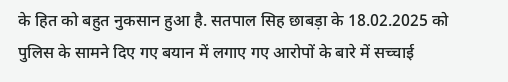के हित को बहुत नुकसान हुआ है. सतपाल सिह छाबड़ा के 18.02.2025 को पुलिस के सामने दिए गए बयान में लगाए गए आरोपों के बारे में सच्चाई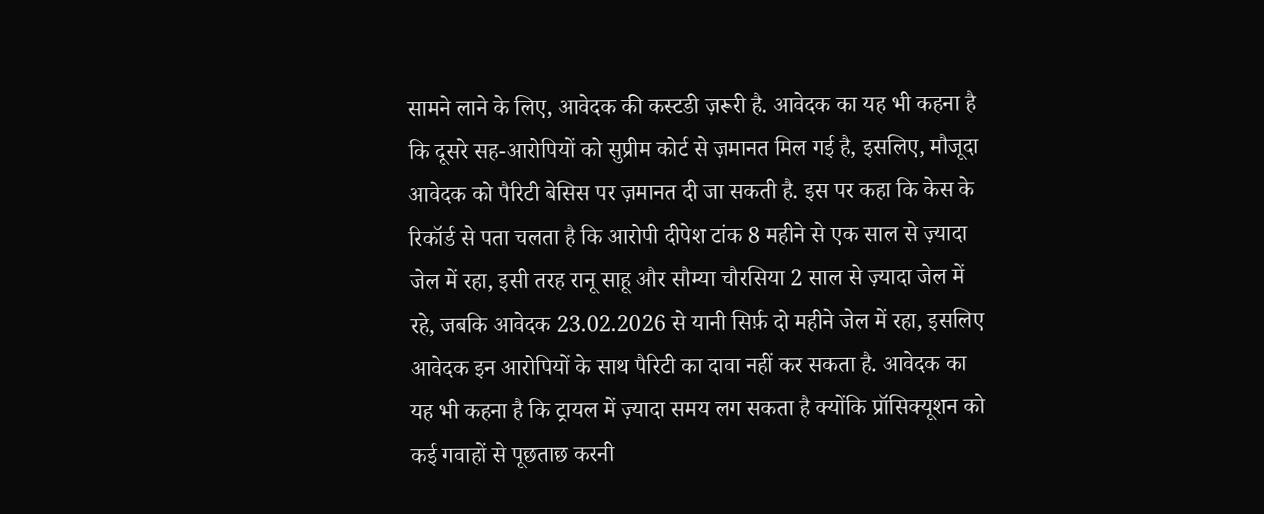सामने लाने के लिए, आवेदक की कस्टडी ज़रूरी है. आवेदक का यह भी कहना है कि दूसरे सह-आरोपियों को सुप्रीम कोर्ट से ज़मानत मिल गई है, इसलिए, मौजूदा आवेदक को पैरिटी बेसिस पर ज़मानत दी जा सकती है. इस पर कहा कि केस के रिकॉर्ड से पता चलता है कि आरोपी दीपेश टांक 8 महीने से एक साल से ज़्यादा जेल में रहा, इसी तरह रानू साहू और सौम्या चौरसिया 2 साल से ज़्यादा जेल में रहे, जबकि आवेदक 23.02.2026 से यानी सिर्फ़ दो महीने जेल में रहा, इसलिए आवेदक इन आरोपियों के साथ पैरिटी का दावा नहीं कर सकता है. आवेदक का यह भी कहना है कि ट्रायल में ज़्यादा समय लग सकता है क्योंकि प्रॉसिक्यूशन को कई गवाहों से पूछताछ करनी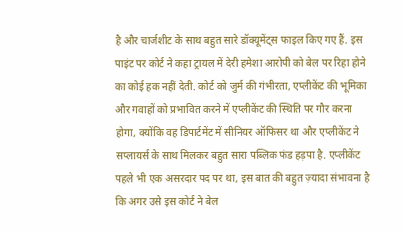है और चार्जशीट के साथ बहुत सारे डॉक्यूमेंट्स फाइल किए गए हैं. इस पाइंट पर कोर्ट ने कहा ट्रायल में देरी हमेशा आरोपी को बेल पर रिहा होने का कोई हक नहीं देती. कोर्ट को जुर्म की गंभीरता, एप्लीकेंट की भूमिका और गवाहों को प्रभावित करने में एप्लीकेंट की स्थिति पर गौर करना होगा, क्योंकि वह डिपार्टमेंट में सीनियर ऑफिसर था और एप्लीकेंट ने सप्लायर्स के साथ मिलकर बहुत सारा पब्लिक फंड हड़पा है. एप्लीकेंट पहले भी एक असरदार पद पर था, इस बात की बहुत ज़्यादा संभावना है कि अगर उसे इस कोर्ट ने बेल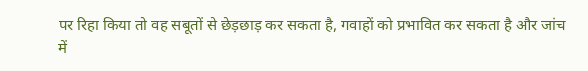पर रिहा किया तो वह सबूतों से छेड़छाड़ कर सकता है, गवाहों को प्रभावित कर सकता है और जांच में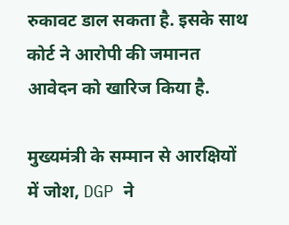रुकावट डाल सकता है. इसके साथ कोर्ट ने आरोपी की जमानत आवेदन को खारिज किया है.

मुख्यमंत्री के सम्मान से आरक्षियों में जोश, DGP ने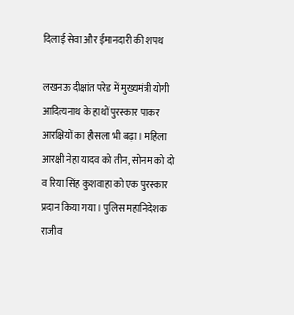दिलाई सेवा और ईमानदारी की शपथ

लखनऊ दीक्षांत परेड में मुख्यमंत्री योगी आदित्यनाथ के हाथों पुरस्कार पाकर आरक्षियों का हौसला भी बढ़ा। महिला आरक्षी नेहा यादव को तीन, सोनम को दो व रिया सिंह कुशवाहा को एक पुरस्कार प्रदान किया गया। पुलिस महानिदेशक राजीव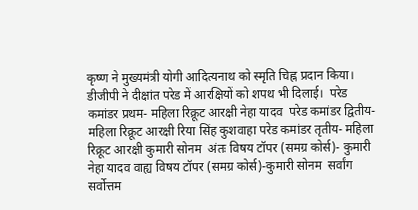कृष्ण ने मुख्यमंत्री योगी आदित्यनाथ को स्मृति चिह्न प्रदान किया। डीजीपी ने दीक्षांत परेड में आरक्षियों को शपथ भी दिलाई।  परेड कमांडर प्रथम- महिला रिक्रूट आरक्षी नेहा यादव  परेड कमांडर द्वितीय- महिला रिक्रूट आरक्षी रिया सिंह कुशवाहा परेड कमांडर तृतीय- महिला रिक्रूट आरक्षी कुमारी सोनम  अंतः विषय टॉपर (समग्र कोर्स)- कुमारी नेहा यादव वाह्य विषय टॉपर (समग्र कोर्स)-कुमारी सोनम  सर्वांग सर्वोत्तम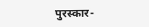पुरस्कार-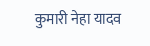कुमारी नेहा यादव